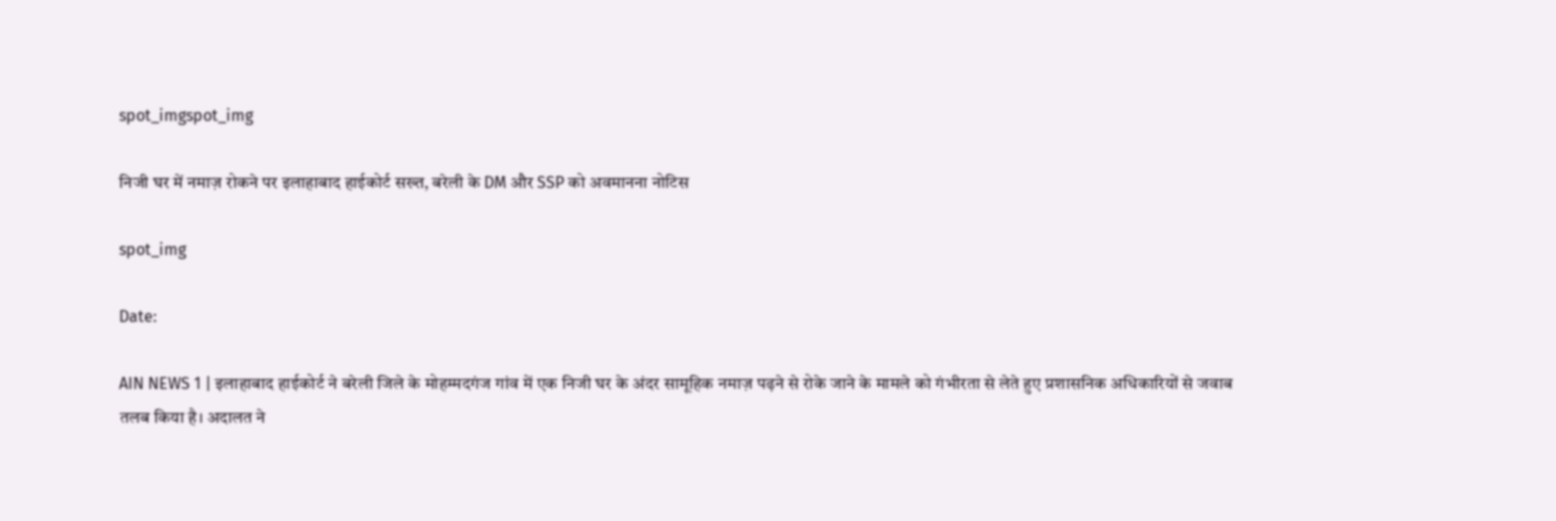spot_imgspot_img

निजी घर में नमाज़ रोकने पर इलाहाबाद हाईकोर्ट सख्त, बरेली के DM और SSP को अवमानना नोटिस

spot_img

Date:

AIN NEWS 1 | इलाहाबाद हाईकोर्ट ने बरेली जिले के मोहम्मदगंज गांव में एक निजी घर के अंदर सामूहिक नमाज़ पढ़ने से रोके जाने के मामले को गंभीरता से लेते हुए प्रशासनिक अधिकारियों से जवाब तलब किया है। अदालत ने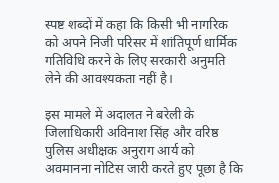स्पष्ट शब्दों में कहा कि किसी भी नागरिक को अपने निजी परिसर में शांतिपूर्ण धार्मिक गतिविधि करने के लिए सरकारी अनुमति लेने की आवश्यकता नहीं है।

इस मामले में अदालत ने बरेली के जिलाधिकारी अविनाश सिंह और वरिष्ठ पुलिस अधीक्षक अनुराग आर्य को अवमानना नोटिस जारी करते हुए पूछा है कि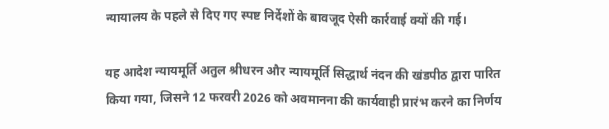न्यायालय के पहले से दिए गए स्पष्ट निर्देशों के बावजूद ऐसी कार्रवाई क्यों की गई।

यह आदेश न्यायमूर्ति अतुल श्रीधरन और न्यायमूर्ति सिद्धार्थ नंदन की खंडपीठ द्वारा पारित किया गया, जिसने 12 फरवरी 2026 को अवमानना की कार्यवाही प्रारंभ करने का निर्णय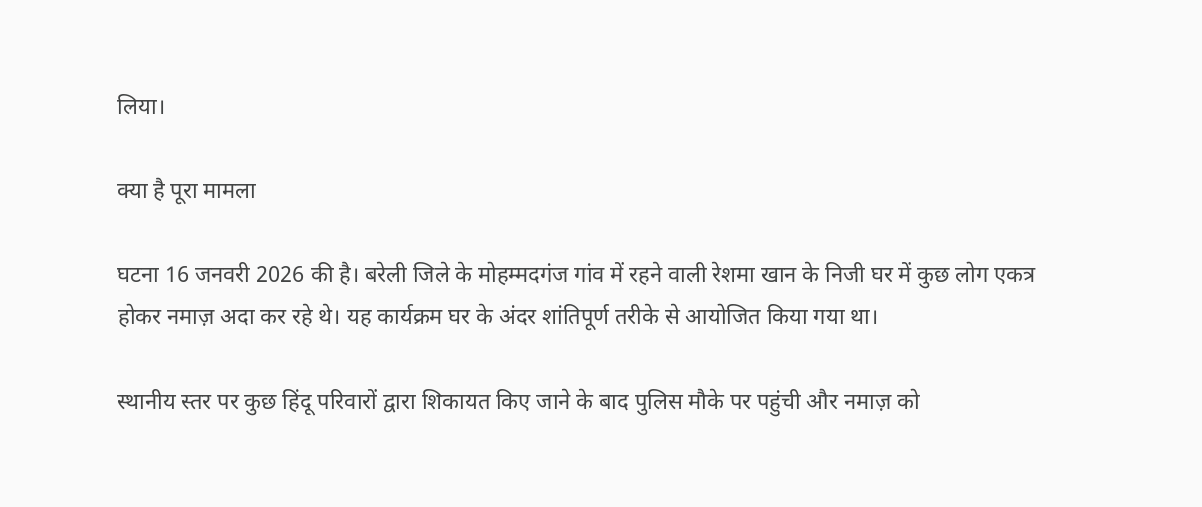लिया।

क्या है पूरा मामला

घटना 16 जनवरी 2026 की है। बरेली जिले के मोहम्मदगंज गांव में रहने वाली रेशमा खान के निजी घर में कुछ लोग एकत्र होकर नमाज़ अदा कर रहे थे। यह कार्यक्रम घर के अंदर शांतिपूर्ण तरीके से आयोजित किया गया था।

स्थानीय स्तर पर कुछ हिंदू परिवारों द्वारा शिकायत किए जाने के बाद पुलिस मौके पर पहुंची और नमाज़ को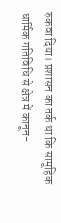रुकवा दिया। प्रशासन का तर्क था कि सामूहिक धार्मिक गतिविधि से क्षेत्र में कानून-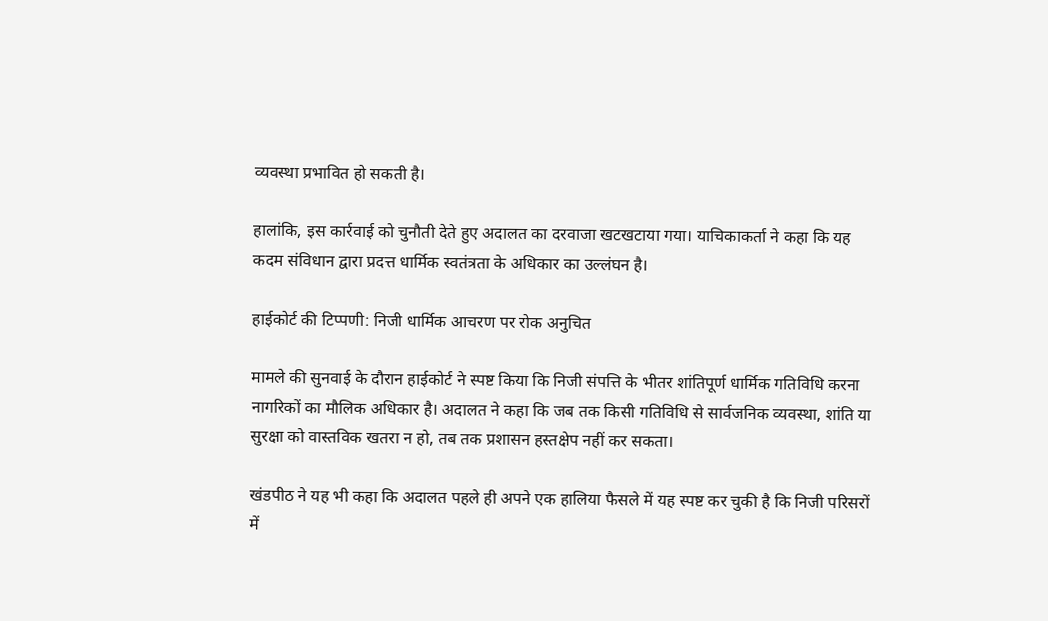व्यवस्था प्रभावित हो सकती है।

हालांकि, इस कार्रवाई को चुनौती देते हुए अदालत का दरवाजा खटखटाया गया। याचिकाकर्ता ने कहा कि यह कदम संविधान द्वारा प्रदत्त धार्मिक स्वतंत्रता के अधिकार का उल्लंघन है।

हाईकोर्ट की टिप्पणी: निजी धार्मिक आचरण पर रोक अनुचित

मामले की सुनवाई के दौरान हाईकोर्ट ने स्पष्ट किया कि निजी संपत्ति के भीतर शांतिपूर्ण धार्मिक गतिविधि करना नागरिकों का मौलिक अधिकार है। अदालत ने कहा कि जब तक किसी गतिविधि से सार्वजनिक व्यवस्था, शांति या सुरक्षा को वास्तविक खतरा न हो, तब तक प्रशासन हस्तक्षेप नहीं कर सकता।

खंडपीठ ने यह भी कहा कि अदालत पहले ही अपने एक हालिया फैसले में यह स्पष्ट कर चुकी है कि निजी परिसरों में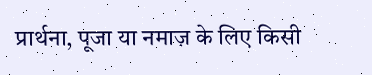प्रार्थना, पूजा या नमाज़ के लिए किसी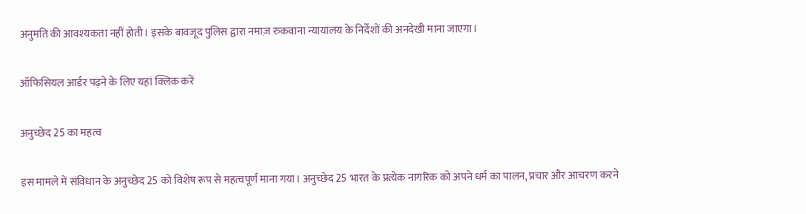अनुमति की आवश्यकता नहीं होती। इसके बावजूद पुलिस द्वारा नमाज़ रुकवाना न्यायालय के निर्देशों की अनदेखी माना जाएगा।

ऑफिसियल आर्डर पढ़ने के लिए यहां क्लिक करें

अनुच्छेद 25 का महत्व

इस मामले में संविधान के अनुच्छेद 25 को विशेष रूप से महत्वपूर्ण माना गया। अनुच्छेद 25 भारत के प्रत्येक नागरिक को अपने धर्म का पालन, प्रचार और आचरण करने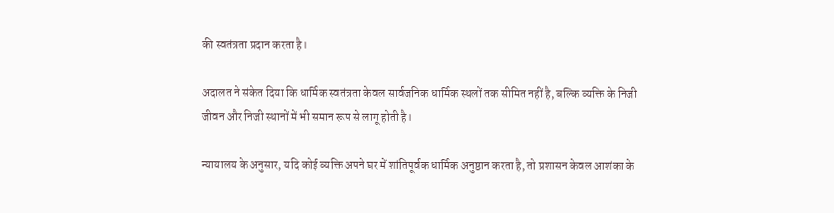की स्वतंत्रता प्रदान करता है।

अदालत ने संकेत दिया कि धार्मिक स्वतंत्रता केवल सार्वजनिक धार्मिक स्थलों तक सीमित नहीं है, बल्कि व्यक्ति के निजी जीवन और निजी स्थानों में भी समान रूप से लागू होती है।

न्यायालय के अनुसार, यदि कोई व्यक्ति अपने घर में शांतिपूर्वक धार्मिक अनुष्ठान करता है, तो प्रशासन केवल आशंका के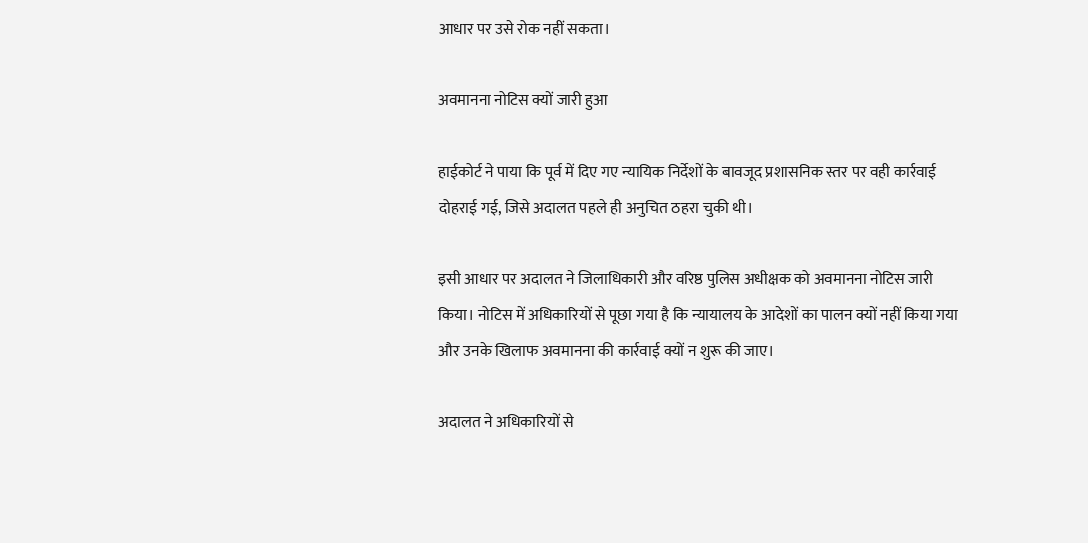आधार पर उसे रोक नहीं सकता।

अवमानना नोटिस क्यों जारी हुआ

हाईकोर्ट ने पाया कि पूर्व में दिए गए न्यायिक निर्देशों के बावजूद प्रशासनिक स्तर पर वही कार्रवाई दोहराई गई, जिसे अदालत पहले ही अनुचित ठहरा चुकी थी।

इसी आधार पर अदालत ने जिलाधिकारी और वरिष्ठ पुलिस अधीक्षक को अवमानना नोटिस जारी किया। नोटिस में अधिकारियों से पूछा गया है कि न्यायालय के आदेशों का पालन क्यों नहीं किया गया और उनके खिलाफ अवमानना की कार्रवाई क्यों न शुरू की जाए।

अदालत ने अधिकारियों से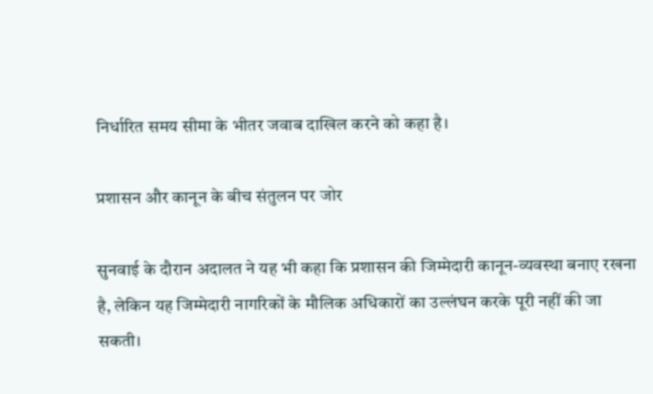निर्धारित समय सीमा के भीतर जवाब दाखिल करने को कहा है।

प्रशासन और कानून के बीच संतुलन पर जोर

सुनवाई के दौरान अदालत ने यह भी कहा कि प्रशासन की जिम्मेदारी कानून-व्यवस्था बनाए रखना है, लेकिन यह जिम्मेदारी नागरिकों के मौलिक अधिकारों का उल्लंघन करके पूरी नहीं की जा सकती।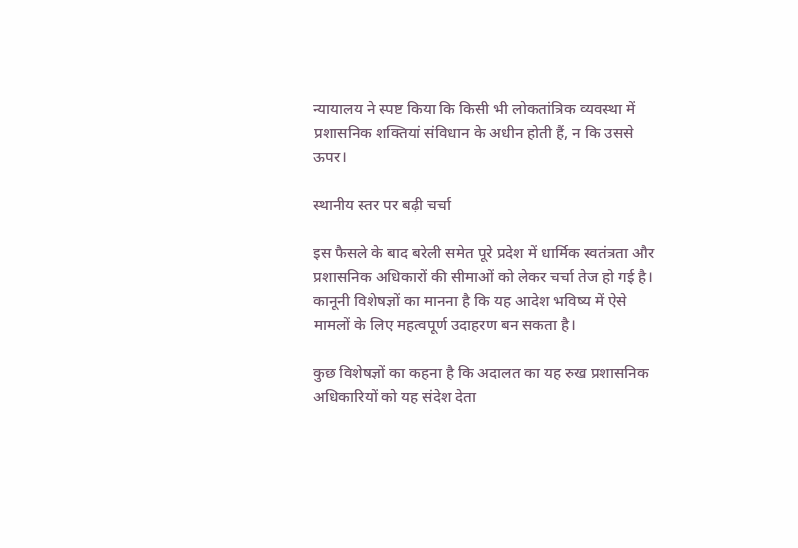न्यायालय ने स्पष्ट किया कि किसी भी लोकतांत्रिक व्यवस्था में प्रशासनिक शक्तियां संविधान के अधीन होती हैं, न कि उससे ऊपर।

स्थानीय स्तर पर बढ़ी चर्चा

इस फैसले के बाद बरेली समेत पूरे प्रदेश में धार्मिक स्वतंत्रता और प्रशासनिक अधिकारों की सीमाओं को लेकर चर्चा तेज हो गई है। कानूनी विशेषज्ञों का मानना है कि यह आदेश भविष्य में ऐसे मामलों के लिए महत्वपूर्ण उदाहरण बन सकता है।

कुछ विशेषज्ञों का कहना है कि अदालत का यह रुख प्रशासनिक अधिकारियों को यह संदेश देता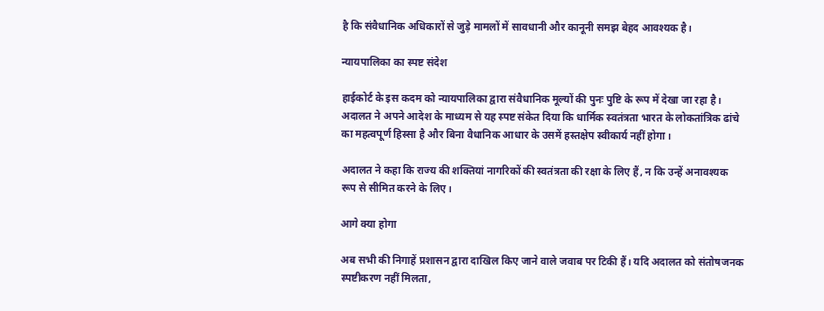है कि संवैधानिक अधिकारों से जुड़े मामलों में सावधानी और कानूनी समझ बेहद आवश्यक है।

न्यायपालिका का स्पष्ट संदेश

हाईकोर्ट के इस कदम को न्यायपालिका द्वारा संवैधानिक मूल्यों की पुनः पुष्टि के रूप में देखा जा रहा है। अदालत ने अपने आदेश के माध्यम से यह स्पष्ट संकेत दिया कि धार्मिक स्वतंत्रता भारत के लोकतांत्रिक ढांचे का महत्वपूर्ण हिस्सा है और बिना वैधानिक आधार के उसमें हस्तक्षेप स्वीकार्य नहीं होगा।

अदालत ने कहा कि राज्य की शक्तियां नागरिकों की स्वतंत्रता की रक्षा के लिए हैं, न कि उन्हें अनावश्यक रूप से सीमित करने के लिए।

आगे क्या होगा

अब सभी की निगाहें प्रशासन द्वारा दाखिल किए जाने वाले जवाब पर टिकी हैं। यदि अदालत को संतोषजनक स्पष्टीकरण नहीं मिलता,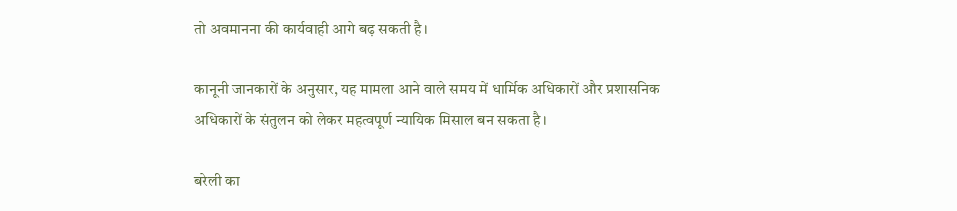तो अवमानना की कार्यवाही आगे बढ़ सकती है।

कानूनी जानकारों के अनुसार, यह मामला आने वाले समय में धार्मिक अधिकारों और प्रशासनिक अधिकारों के संतुलन को लेकर महत्वपूर्ण न्यायिक मिसाल बन सकता है।

बरेली का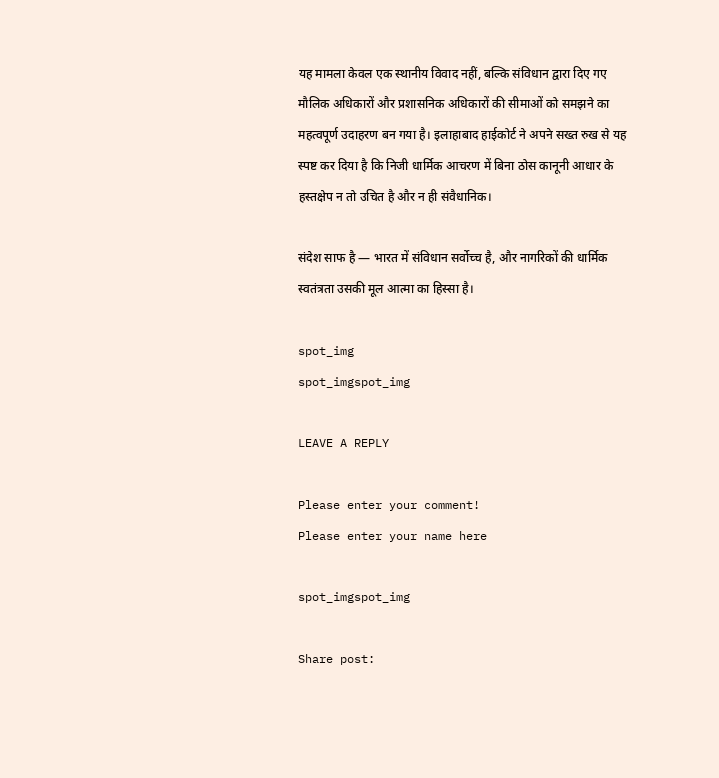यह मामला केवल एक स्थानीय विवाद नहीं, बल्कि संविधान द्वारा दिए गए मौलिक अधिकारों और प्रशासनिक अधिकारों की सीमाओं को समझने का महत्वपूर्ण उदाहरण बन गया है। इलाहाबाद हाईकोर्ट ने अपने सख्त रुख से यह स्पष्ट कर दिया है कि निजी धार्मिक आचरण में बिना ठोस कानूनी आधार के हस्तक्षेप न तो उचित है और न ही संवैधानिक।

संदेश साफ है — भारत में संविधान सर्वोच्च है, और नागरिकों की धार्मिक स्वतंत्रता उसकी मूल आत्मा का हिस्सा है।

spot_img
spot_imgspot_img

LEAVE A REPLY

Please enter your comment!
Please enter your name here

spot_imgspot_img

Share post: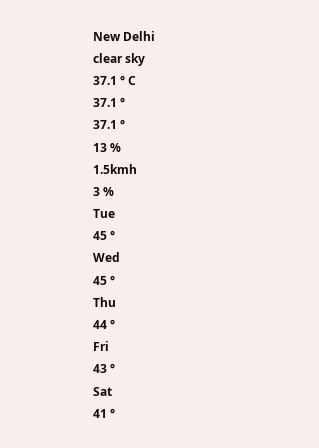New Delhi
clear sky
37.1 ° C
37.1 °
37.1 °
13 %
1.5kmh
3 %
Tue
45 °
Wed
45 °
Thu
44 °
Fri
43 °
Sat
41 °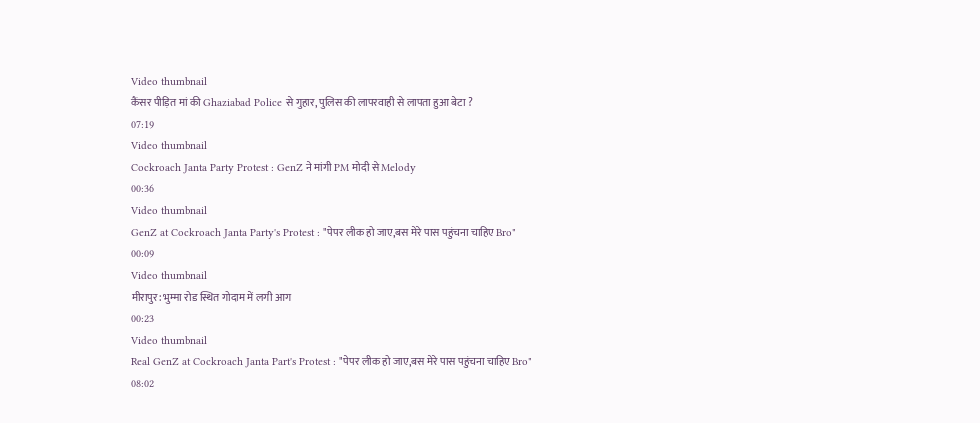Video thumbnail
कैंसर पीड़ित मां की Ghaziabad Police से गुहार, पुलिस की लापरवाही से लापता हुआ बेटा ?
07:19
Video thumbnail
Cockroach Janta Party Protest : GenZ ने मांगी PM मोदी से Melody
00:36
Video thumbnail
GenZ at Cockroach Janta Party's Protest : "पेपर लीक हो जाए,बस मेरे पास पहुंचना चाहिए Bro"
00:09
Video thumbnail
मीरापुर: भुम्मा रोड स्थित गोदाम में लगी आग
00:23
Video thumbnail
Real GenZ at Cockroach Janta Part's Protest : "पेपर लीक हो जाए,बस मेरे पास पहुंचना चाहिए Bro"
08:02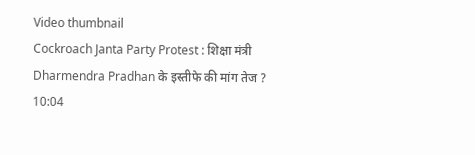Video thumbnail
Cockroach Janta Party Protest : शिक्षा मंत्री Dharmendra Pradhan के इस्तीफे की मांग तेज ?
10:04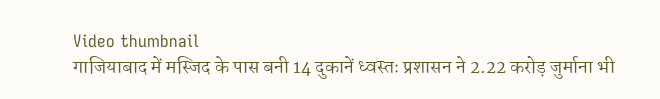Video thumbnail
गाजियाबाद में मस्जिद के पास बनी 14 दुकानें ध्वस्तः प्रशासन ने 2.22 करोड़ जुर्माना भी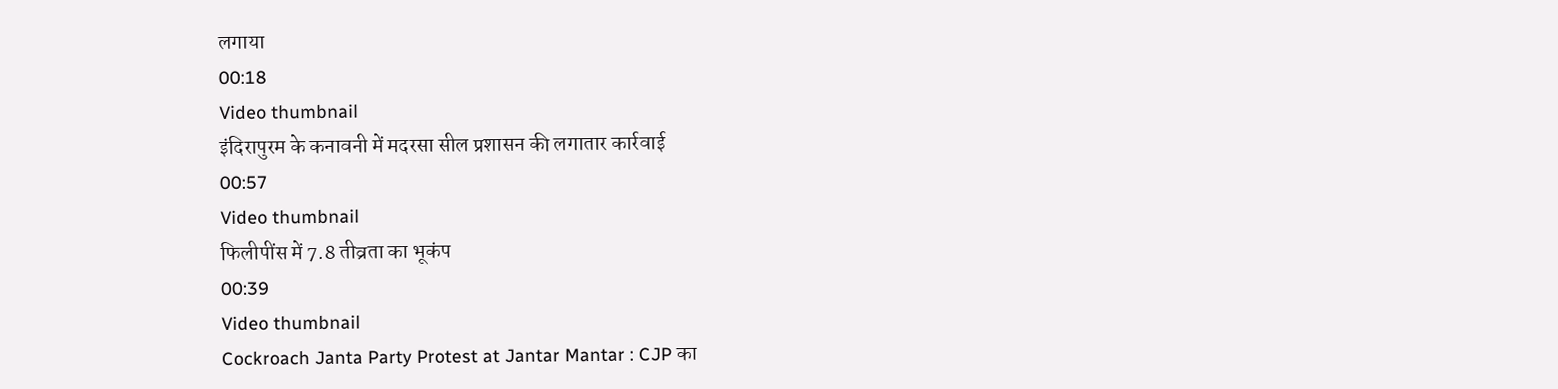लगाया
00:18
Video thumbnail
इंदिरापुरम के कनावनी में मदरसा सील प्रशासन की लगातार कार्रवाई
00:57
Video thumbnail
फिलीपींस में 7.8 तीव्रता का भूकंप
00:39
Video thumbnail
Cockroach Janta Party Protest at Jantar Mantar : CJP का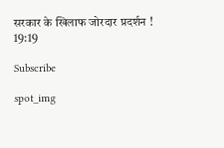सरकार के खिलाफ जोरदार प्रदर्शन !
19:19

Subscribe

spot_img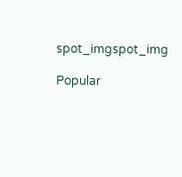spot_imgspot_img

Popular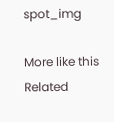spot_img

More like this
Related